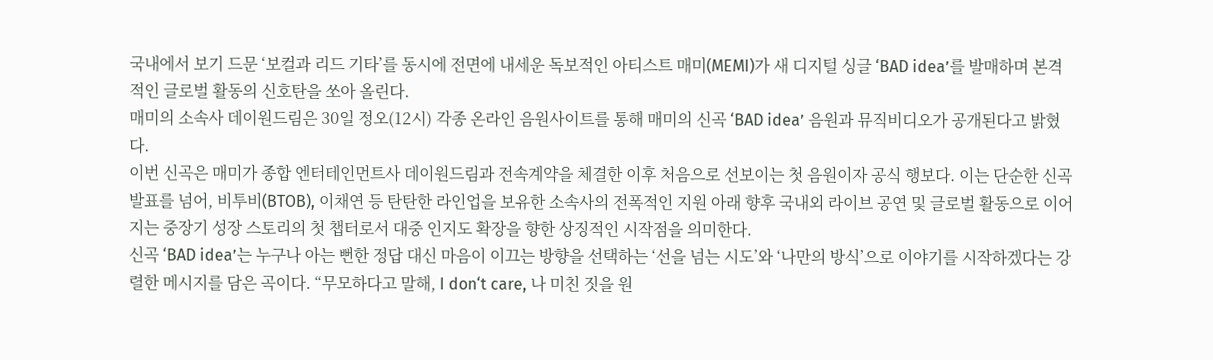국내에서 보기 드문 ‘보컬과 리드 기타’를 동시에 전면에 내세운 독보적인 아티스트 매미(MEMI)가 새 디지털 싱글 ‘BAD idea’를 발매하며 본격적인 글로벌 활동의 신호탄을 쏘아 올린다.
매미의 소속사 데이원드림은 30일 정오(12시) 각종 온라인 음원사이트를 통해 매미의 신곡 ‘BAD idea’ 음원과 뮤직비디오가 공개된다고 밝혔다.
이번 신곡은 매미가 종합 엔터테인먼트사 데이원드림과 전속계약을 체결한 이후 처음으로 선보이는 첫 음원이자 공식 행보다. 이는 단순한 신곡 발표를 넘어, 비투비(BTOB), 이채연 등 탄탄한 라인업을 보유한 소속사의 전폭적인 지원 아래 향후 국내외 라이브 공연 및 글로벌 활동으로 이어지는 중장기 성장 스토리의 첫 챕터로서 대중 인지도 확장을 향한 상징적인 시작점을 의미한다.
신곡 ‘BAD idea’는 누구나 아는 뻔한 정답 대신 마음이 이끄는 방향을 선택하는 ‘선을 넘는 시도’와 ‘나만의 방식’으로 이야기를 시작하겠다는 강렬한 메시지를 담은 곡이다. “무모하다고 말해, I don‘t care, 나 미친 짓을 원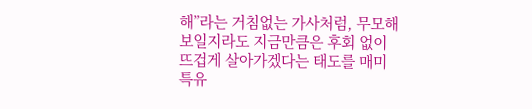해”라는 거침없는 가사처럼, 무모해 보일지라도 지금만큼은 후회 없이 뜨겁게 살아가겠다는 태도를 매미 특유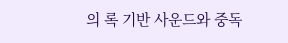의 록 기반 사운드와 중독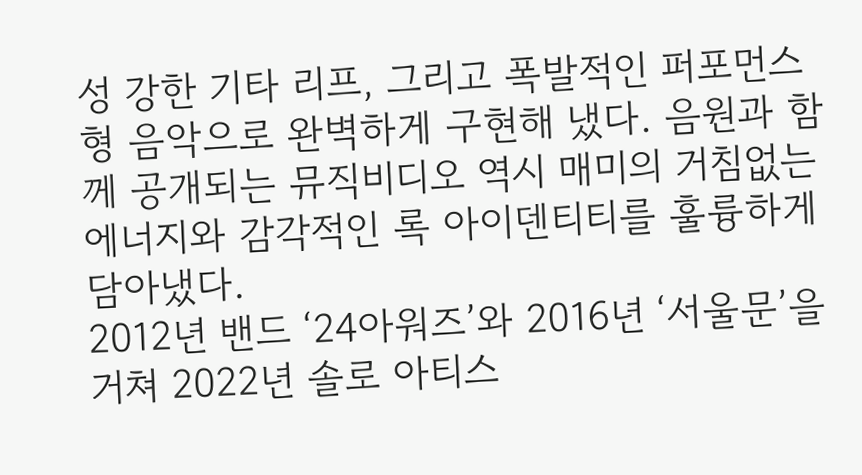성 강한 기타 리프, 그리고 폭발적인 퍼포먼스형 음악으로 완벽하게 구현해 냈다. 음원과 함께 공개되는 뮤직비디오 역시 매미의 거침없는 에너지와 감각적인 록 아이덴티티를 훌륭하게 담아냈다.
2012년 밴드 ‘24아워즈’와 2016년 ‘서울문’을 거쳐 2022년 솔로 아티스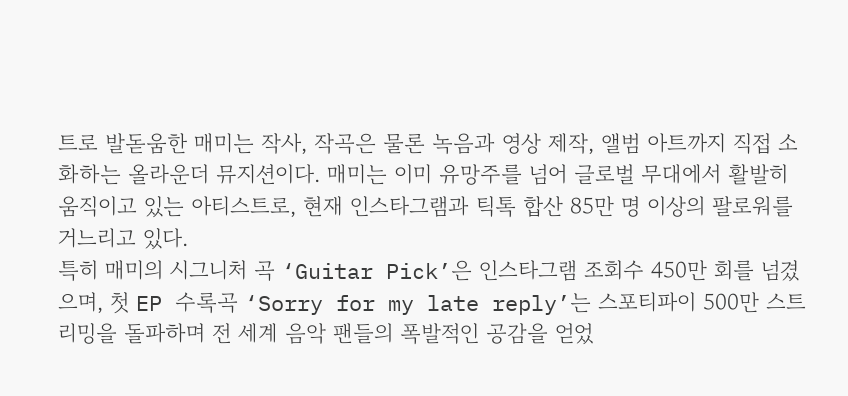트로 발돋움한 매미는 작사, 작곡은 물론 녹음과 영상 제작, 앨범 아트까지 직접 소화하는 올라운더 뮤지션이다. 매미는 이미 유망주를 넘어 글로벌 무대에서 활발히 움직이고 있는 아티스트로, 현재 인스타그램과 틱톡 합산 85만 명 이상의 팔로워를 거느리고 있다.
특히 매미의 시그니처 곡 ‘Guitar Pick’은 인스타그램 조회수 450만 회를 넘겼으며, 첫 EP 수록곡 ‘Sorry for my late reply’는 스포티파이 500만 스트리밍을 돌파하며 전 세계 음악 팬들의 폭발적인 공감을 얻었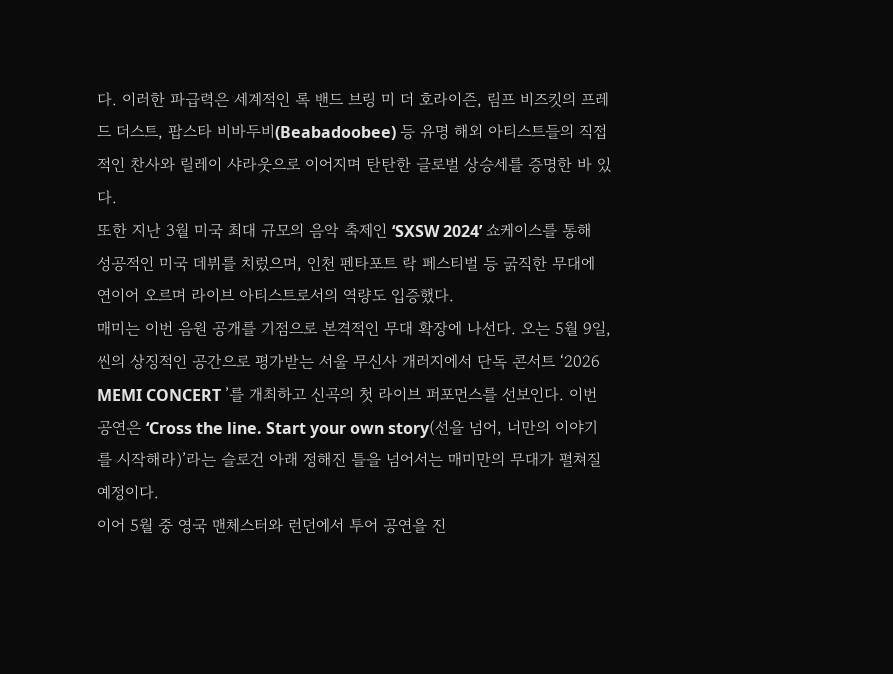다. 이러한 파급력은 세계적인 록 밴드 브링 미 더 호라이즌, 림프 비즈킷의 프레드 더스트, 팝스타 비바두비(Beabadoobee) 등 유명 해외 아티스트들의 직접적인 찬사와 릴레이 샤라웃으로 이어지며 탄탄한 글로벌 상승세를 증명한 바 있다.
또한 지난 3월 미국 최대 규모의 음악 축제인 ‘SXSW 2024’ 쇼케이스를 통해 성공적인 미국 데뷔를 치렀으며, 인천 펜타포트 락 페스티벌 등 굵직한 무대에 연이어 오르며 라이브 아티스트로서의 역량도 입증했다.
매미는 이번 음원 공개를 기점으로 본격적인 무대 확장에 나선다. 오는 5월 9일, 씬의 상징적인 공간으로 평가받는 서울 무신사 개러지에서 단독 콘서트 ‘2026 MEMI CONCERT ’를 개최하고 신곡의 첫 라이브 퍼포먼스를 선보인다. 이번 공연은 ‘Cross the line. Start your own story(선을 넘어, 너만의 이야기를 시작해라)’라는 슬로건 아래 정해진 틀을 넘어서는 매미만의 무대가 펼쳐질 예정이다.
이어 5월 중 영국 맨체스터와 런던에서 투어 공연을 진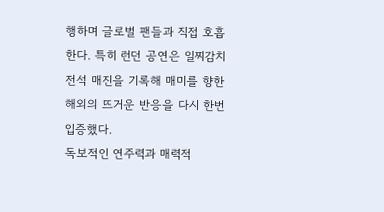행하며 글로벌 팬들과 직접 호흡한다. 특히 런던 공연은 일찌감치 전석 매진을 기록해 매미를 향한 해외의 뜨거운 반응을 다시 한번 입증했다.
독보적인 연주력과 매력적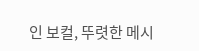인 보컬, 뚜렷한 메시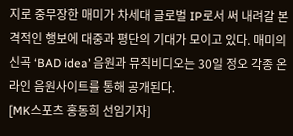지로 중무장한 매미가 차세대 글로벌 IP로서 써 내려갈 본격적인 행보에 대중과 평단의 기대가 모이고 있다. 매미의 신곡 ‘BAD idea’ 음원과 뮤직비디오는 30일 정오 각종 온라인 음원사이트를 통해 공개된다.
[MK스포츠 홍동희 선임기자]